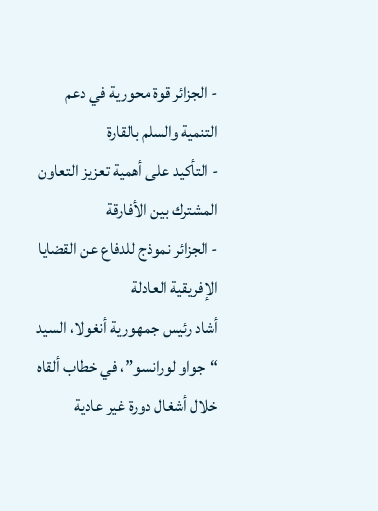- الجزائر قوة محورية في دعم التنمية والسلم بالقارة
- التأكيد على أهمية تعزيز التعاون المشترك بين الأفارقة
- الجزائر نموذج للدفاع عن القضايا الإفريقية العادلة
أشاد رئيس جمهورية أنغولا، السيد “جواو لورانسو”، في خطاب ألقاه خلال أشغال دورة غير عادية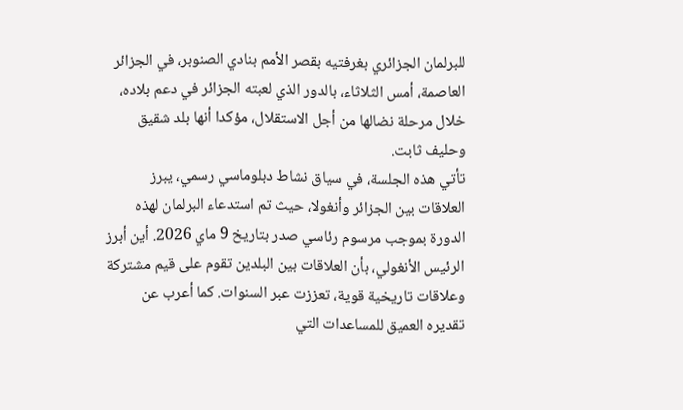للبرلمان الجزائري بغرفتيه بقصر الأمم بنادي الصنوبر، في الجزائر العاصمة، أمس الثلاثاء، بالدور الذي لعبته الجزائر في دعم بلاده، خلال مرحلة نضالها من أجل الاستقلال، مؤكدا أنها بلد شقيق وحليف ثابت.
تأتي هذه الجلسة، في سياق نشاط دبلوماسي رسمي، يبرز العلاقات بين الجزائر وأنغولا، حيث تم استدعاء البرلمان لهذه الدورة بموجب مرسوم رئاسي صدر بتاريخ 9 ماي 2026. أين أبرز الرئيس الأنغولي، بأن العلاقات بين البلدين تقوم على قيم مشتركة وعلاقات تاريخية قوية، تعززت عبر السنوات. كما أعرب عن تقديره العميق للمساعدات التي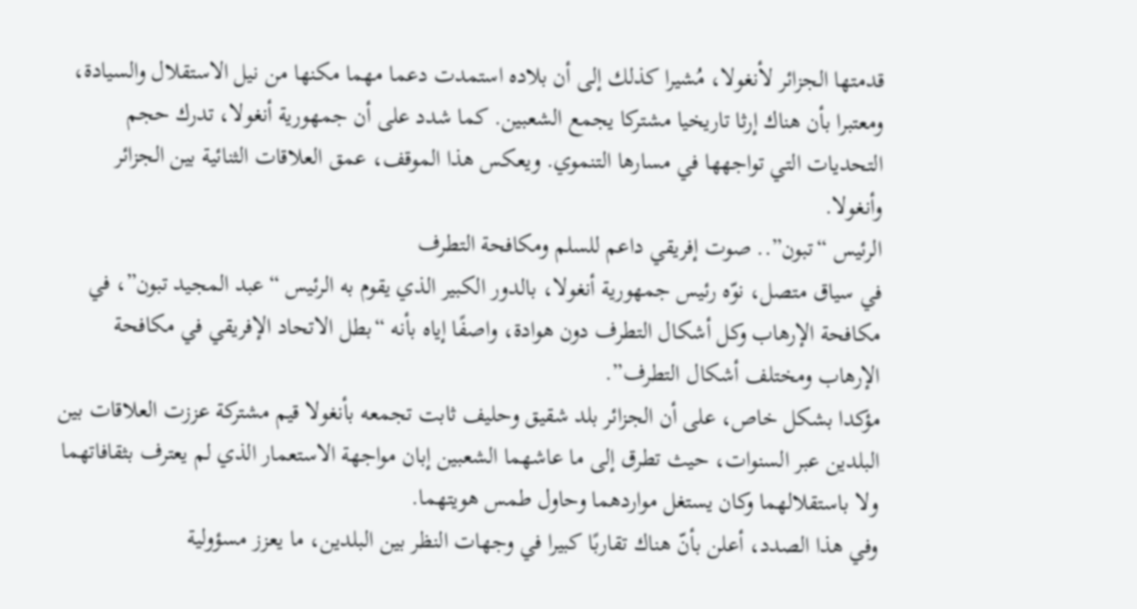قدمتها الجزائر لأنغولا، مُشيرا كذلك إلى أن بلاده استمدت دعما مهما مكنها من نيل الاستقلال والسيادة، ومعتبرا بأن هناك إرثا تاريخيا مشتركا يجمع الشعبين. كما شدد على أن جمهورية أنغولا، تدرك حجم التحديات التي تواجهها في مسارها التنموي. ويعكس هذا الموقف، عمق العلاقات الثنائية بين الجزائر وأنغولا.
الرئيس “تبون”.. صوت إفريقي داعم للسلم ومكافحة التطرف
في سياق متصل، نوّه رئيس جمهورية أنغولا، بالدور الكبير الذي يقوم به الرئيس “عبد المجيد تبون”، في مكافحة الإرهاب وكل أشكال التطرف دون هوادة، واصفًا إياه بأنه “بطل الاتحاد الإفريقي في مكافحة الإرهاب ومختلف أشكال التطرف”.
مؤكدا بشكل خاص، على أن الجزائر بلد شقيق وحليف ثابت تجمعه بأنغولا قيم مشتركة عززت العلاقات بين البلدين عبر السنوات، حيث تطرق إلى ما عاشهما الشعبين إبان مواجهة الاستعمار الذي لم يعترف بثقافاتهما ولا باستقلالهما وكان يستغل مواردهما وحاول طمس هويتهما.
وفي هذا الصدد، أعلن بأنّ هناك تقاربًا كبيرا في وجهات النظر بين البلدين، ما يعزز مسؤولية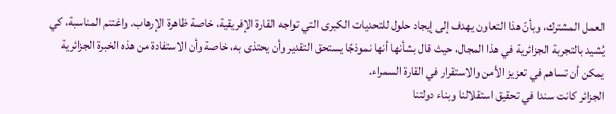العمل المشترك، وبأنّ هذا التعاون يهدف إلى إيجاد حلول للتحديات الكبرى التي تواجه القارة الإفريقية، خاصة ظاهرة الإرهاب. واغتنم المناسبة، كي يُشيد بالتجربة الجزائرية في هذا المجال، حيث قال بشأنها أنها نموذجًا يستحق التقدير وأن يحتذى به، خاصة وأن الاستفادة من هذه الخبرة الجزائرية يمكن أن تساهم في تعزيز الأمن والاستقرار في القارة السمراء.
الجزائر كانت سندا في تحقيق استقلالنا وبناء دولتنا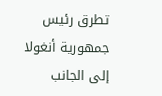تطرق رئيس جمهورية أنغولا إلى الجانب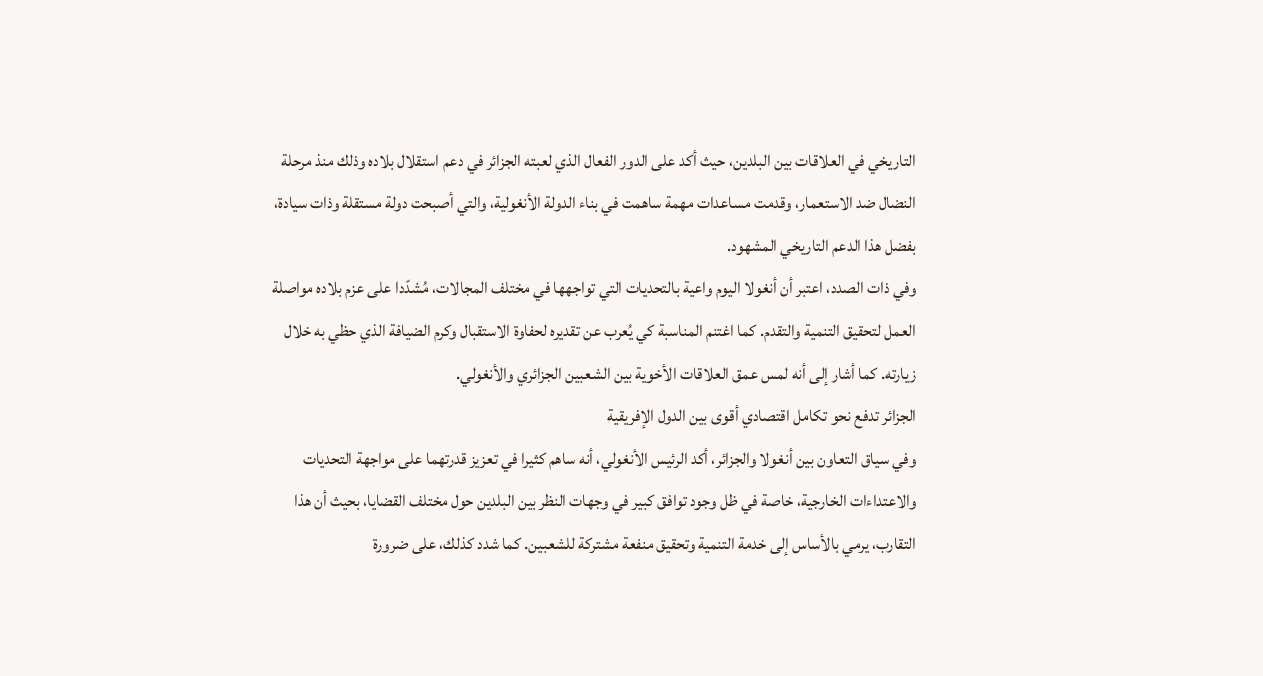التاريخي في العلاقات بين البلدين، حيث أكد على الدور الفعال الذي لعبته الجزائر في دعم استقلال بلاده وذلك منذ مرحلة النضال ضد الاستعمار، وقدمت مساعدات مهمة ساهمت في بناء الدولة الأنغولية، والتي أصبحت دولة مستقلة وذات سيادة، بفضل هذا الدعم التاريخي المشهود.
وفي ذات الصدد، اعتبر أن أنغولا اليوم واعية بالتحديات التي تواجهها في مختلف المجالات، مُشدّدا على عزم بلاده مواصلة العمل لتحقيق التنمية والتقدم. كما اغتنم المناسبة كي يُعرب عن تقديره لحفاوة الاستقبال وكرم الضيافة الذي حظي به خلال زيارته. كما أشار إلى أنه لمس عمق العلاقات الأخوية بين الشعبين الجزائري والأنغولي.
الجزائر تدفع نحو تكامل اقتصادي أقوى بين الدول الإفريقية
وفي سياق التعاون بين أنغولا والجزائر، أكد الرئيس الأنغولي، أنه ساهم كثيرا في تعزيز قدرتهما على مواجهة التحديات والاعتداءات الخارجية، خاصة في ظل وجود توافق كبير في وجهات النظر بين البلدين حول مختلف القضايا، بحيث أن هذا التقارب، يرمي بالأساس إلى خدمة التنمية وتحقيق منفعة مشتركة للشعبين. كما شدد كذلك، على ضرورة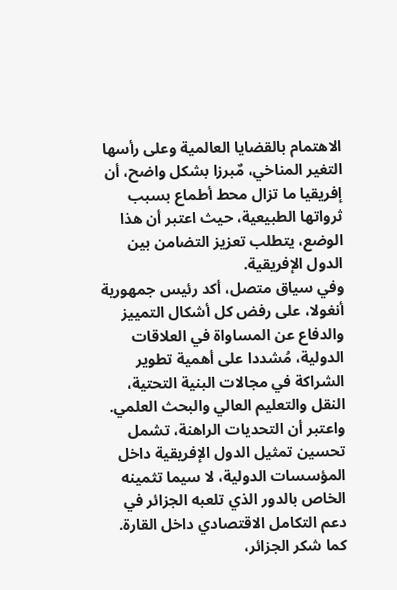الاهتمام بالقضايا العالمية وعلى رأسها التغير المناخي، مٌبرزا بشكل واضح، أن إفريقيا ما تزال محط أطماع بسبب ثرواتها الطبيعية، حيث اعتبر أن هذا الوضع، يتطلب تعزيز التضامن بين الدول الإفريقية.
وفي سياق متصل، أكد رئيس جمهورية أنغولا، على رفض كل أشكال التمييز والدفاع عن المساواة في العلاقات الدولية، مُشددا على أهمية تطوير الشراكة في مجالات البنية التحتية، النقل والتعليم العالي والبحث العلمي. واعتبر أن التحديات الراهنة، تشمل تحسين تمثيل الدول الإفريقية داخل المؤسسات الدولية، لا سيما تثمينه الخاص بالدور الذي تلعبه الجزائر في دعم التكامل الاقتصادي داخل القارة. كما شكر الجزائر،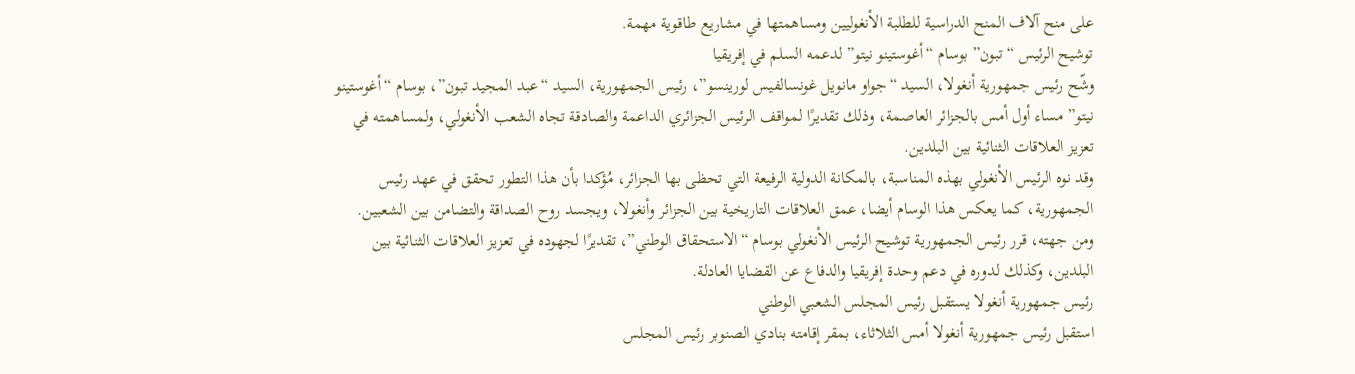على منح آلاف المنح الدراسية للطلبة الأنغوليين ومساهمتها في مشاريع طاقوية مهمة.
توشيح الرئيس “تبون” بوسام “أغوستينو نيتو” لدعمه السلم في إفريقيا
وشّح رئيس جمهورية أنغولا، السيد “جواو مانويل غونسالفيس لورينسو”، رئيس الجمهورية، السيد “عبد المجيد تبون”، بوسام “أغوستينو نيتو” مساء أول أمس بالجزائر العاصمة، وذلك تقديرًا لمواقف الرئيس الجزائري الداعمة والصادقة تجاه الشعب الأنغولي، ولمساهمته في تعزيز العلاقات الثنائية بين البلدين.
وقد نوه الرئيس الأنغولي بهذه المناسبة، بالمكانة الدولية الرفيعة التي تحظى بها الجزائر، مُؤكدا بأن هذا التطور تحقق في عهد رئيس الجمهورية، كما يعكس هذا الوسام أيضا، عمق العلاقات التاريخية بين الجزائر وأنغولا، ويجسد روح الصداقة والتضامن بين الشعبين.
ومن جهته، قرر رئيس الجمهورية توشيح الرئيس الأنغولي بوسام “الاستحقاق الوطني”، تقديرًا لجهوده في تعزيز العلاقات الثنائية بين البلدين، وكذلك لدوره في دعم وحدة إفريقيا والدفاع عن القضايا العادلة.
رئيس جمهورية أنغولا يستقبل رئيس المجلس الشعبي الوطني
استقبل رئيس جمهورية أنغولا أمس الثلاثاء، بمقر إقامته بنادي الصنوبر رئيس المجلس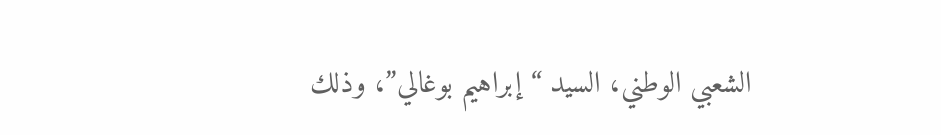الشعبي الوطني، السيد “إبراهيم بوغالي”، وذلك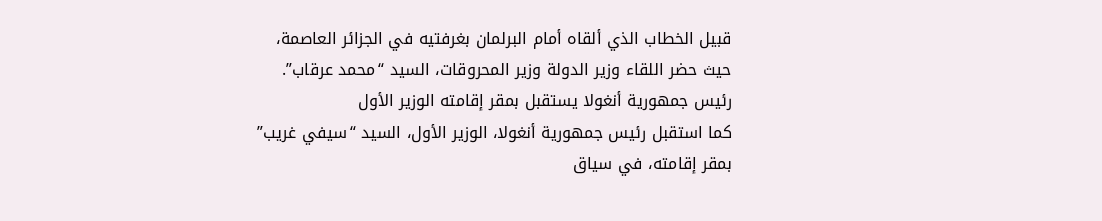قبيل الخطاب الذي ألقاه أمام البرلمان بغرفتيه في الجزائر العاصمة، حيث حضر اللقاء وزير الدولة وزير المحروقات، السيد “محمد عرقاب”.
رئيس جمهورية أنغولا يستقبل بمقر إقامته الوزير الأول
كما استقبل رئيس جمهورية أنغولا، الوزير الأول، السيد “سيفي غريب” بمقر إقامته، في سياق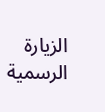الزيارة الرسمية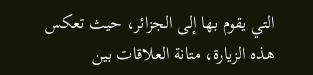التي يقوم بها إلى الجزائر، حيث تعكس هذه الزيارة، متانة العلاقات بين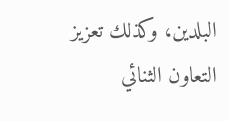البلدين، وكذلك تعزيز التعاون الثنائي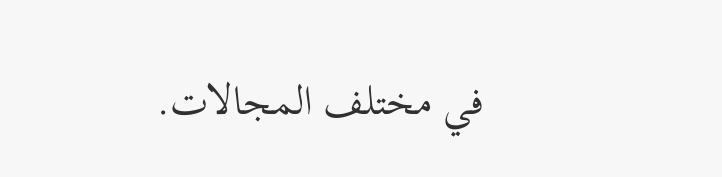في مختلف المجالات.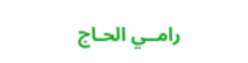رامــي الحـاج